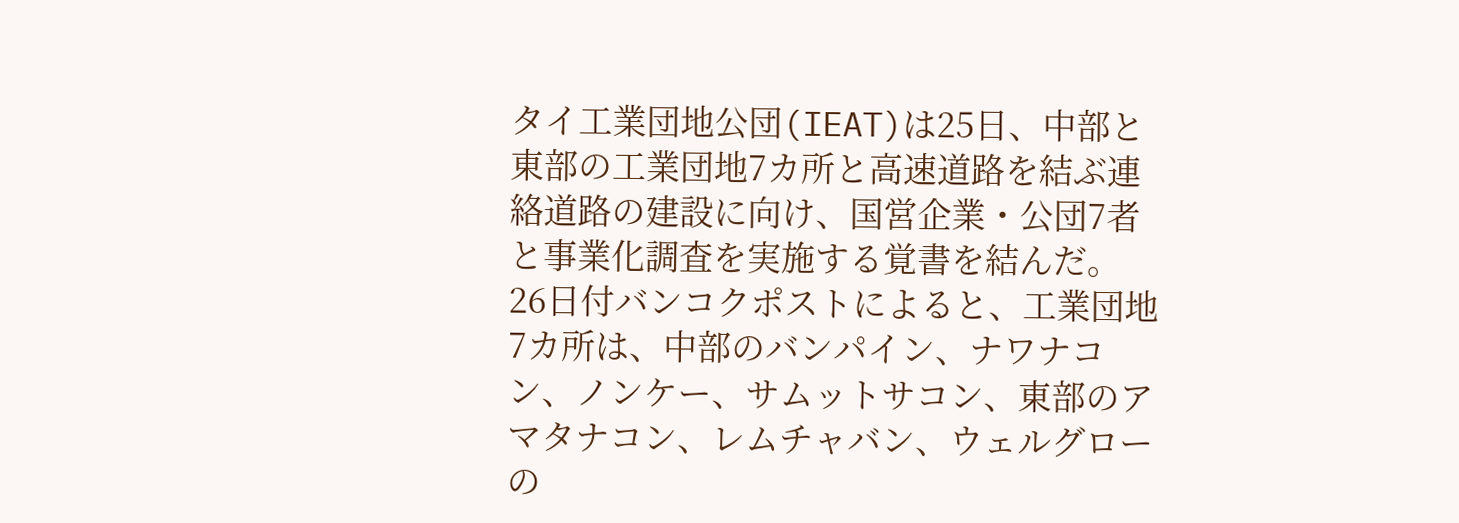タイ工業団地公団(IEAT)は25日、中部と東部の工業団地7カ所と高速道路を結ぶ連絡道路の建設に向け、国営企業・公団7者と事業化調査を実施する覚書を結んだ。
26日付バンコクポストによると、工業団地7カ所は、中部のバンパイン、ナワナコン、ノンケー、サムットサコン、東部のアマタナコン、レムチャバン、ウェルグローの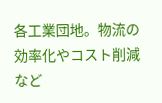各工業団地。物流の効率化やコスト削減など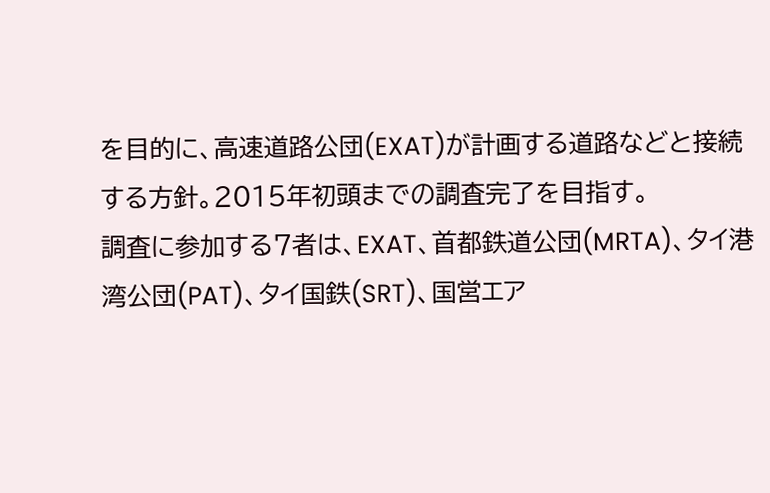を目的に、高速道路公団(EXAT)が計画する道路などと接続する方針。2015年初頭までの調査完了を目指す。
調査に参加する7者は、EXAT、首都鉄道公団(MRTA)、タイ港湾公団(PAT)、タイ国鉄(SRT)、国営エア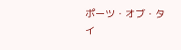ポーツ・オブ・タイ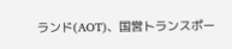ランド(AOT)、国営トランスポー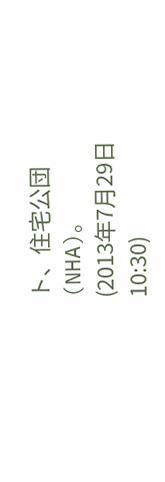ト、住宅公団(NHA)。
(2013年7月29日 10:30)